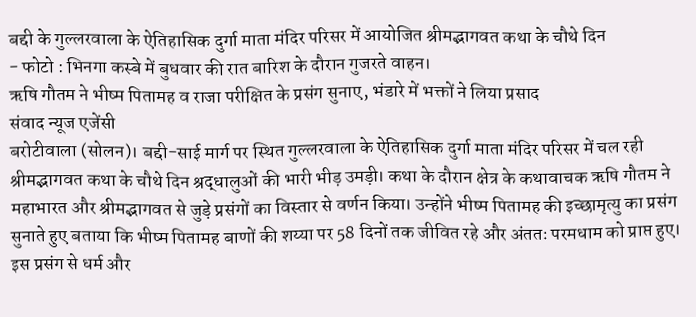बद्दी के गुल्लरवाला के ऐतिहासिक दुर्गा माता मंदिर परिसर में आयोजित श्रीमद्भागवत कथा के चौथे दिन
- फोटो : भिनगा कस्बे में बुधवार की रात बारिश के दौरान गुजरते वाहन।
ऋषि गौतम ने भीष्म पितामह व राजा परीक्षित के प्रसंग सुनाए, भंडारे में भक्तों ने लिया प्रसाद
संवाद न्यूज एजेंसी
बरोटीवाला (सोलन)। बद्दी-साई मार्ग पर स्थित गुल्लरवाला के ऐतिहासिक दुर्गा माता मंदिर परिसर में चल रही श्रीमद्भागवत कथा के चौथे दिन श्रद्धालुओं की भारी भीड़ उमड़ी। कथा के दौरान क्षेत्र के कथावाचक ऋषि गौतम ने महाभारत और श्रीमद्भागवत से जुड़े प्रसंगों का विस्तार से वर्णन किया। उन्होंने भीष्म पितामह की इच्छामृत्यु का प्रसंग सुनाते हुए बताया कि भीष्म पितामह बाणों की शय्या पर 58 दिनों तक जीवित रहे और अंततः परमधाम को प्राप्त हुए। इस प्रसंग से धर्म और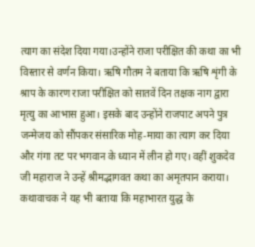त्याग का संदेश दिया गया।उन्होंने राजा परीक्षित की कथा का भी विस्तार से वर्णन किया। ऋषि गौतम ने बताया कि ऋषि शृंगी के श्राप के कारण राजा परीक्षित को सातवें दिन तक्षक नाग द्वारा मृत्यु का आभास हुआ। इसके बाद उन्होंने राजपाट अपने पुत्र जन्मेजय को सौंपकर संसारिक मोह-माया का त्याग कर दिया और गंगा तट पर भगवान के ध्यान में लीन हो गए। वहीं शुकदेव जी महाराज ने उन्हें श्रीमद्भागवत कथा का अमृतपान कराया। कथावाचक ने यह भी बताया कि महाभारत युद्ध के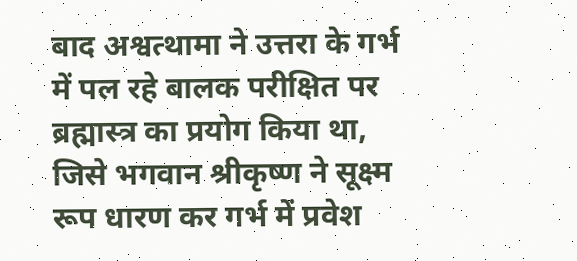बाद अश्वत्थामा ने उत्तरा के गर्भ में पल रहे बालक परीक्षित पर ब्रह्मास्त्र का प्रयोग किया था, जिसे भगवान श्रीकृष्ण ने सूक्ष्म रूप धारण कर गर्भ में प्रवेश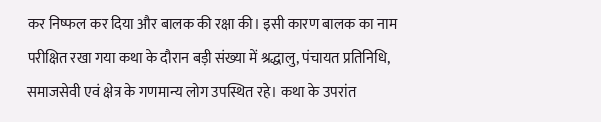कर निष्फल कर दिया और बालक की रक्षा की। इसी कारण बालक का नाम परीक्षित रखा गया कथा के दौरान बड़ी संख्या में श्रद्धालु, पंचायत प्रतिनिधि, समाजसेवी एवं क्षेत्र के गणमान्य लोग उपस्थित रहे। कथा के उपरांत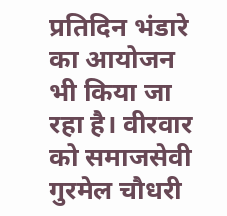प्रतिदिन भंडारे का आयोजन भी किया जा रहा है। वीरवार को समाजसेवी गुरमेल चौधरी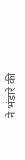ने भंडारे की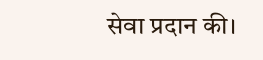सेवा प्रदान की।